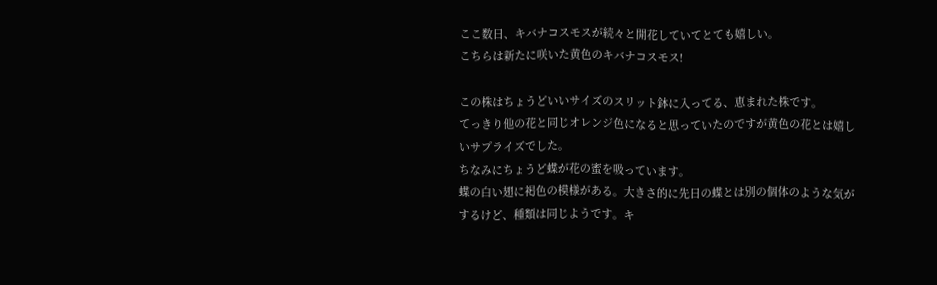ここ数日、キバナコスモスが続々と開花していてとても嬉しい。
こちらは新たに咲いた黄色のキバナコスモス!

この株はちょうどいいサイズのスリット鉢に入ってる、恵まれた株です。
てっきり他の花と同じオレンジ色になると思っていたのですが黄色の花とは嬉しいサプライズでした。
ちなみにちょうど蝶が花の蜜を吸っています。
蝶の白い翅に褐色の模様がある。大きさ的に先日の蝶とは別の個体のような気がするけど、種類は同じようです。キ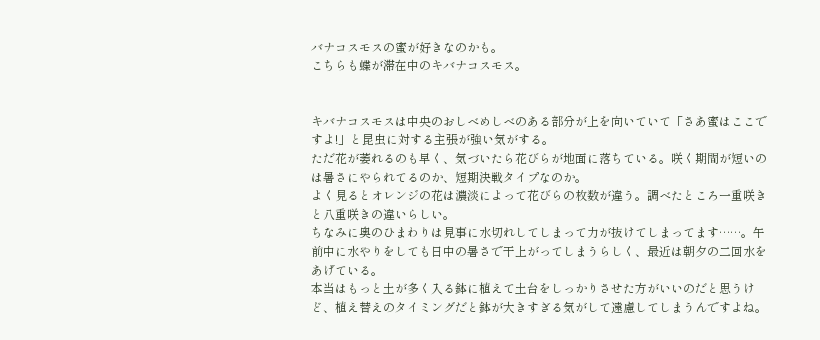バナコスモスの蜜が好きなのかも。
こちらも蝶が滞在中のキバナコスモス。


キバナコスモスは中央のおしべめしべのある部分が上を向いていて「さあ蜜はここですよ!」と昆虫に対する主張が強い気がする。
ただ花が萎れるのも早く、気づいたら花びらが地面に落ちている。咲く期間が短いのは暑さにやられてるのか、短期決戦タイプなのか。
よく見るとオレンジの花は濃淡によって花びらの枚数が違う。調べたところ一重咲きと八重咲きの違いらしい。
ちなみに奥のひまわりは見事に水切れしてしまって力が抜けてしまってます……。午前中に水やりをしても日中の暑さで干上がってしまうらしく、最近は朝夕の二回水をあげている。
本当はもっと土が多く入る鉢に植えて土台をしっかりさせた方がいいのだと思うけど、植え替えのタイミングだと鉢が大きすぎる気がして遠慮してしまうんですよね。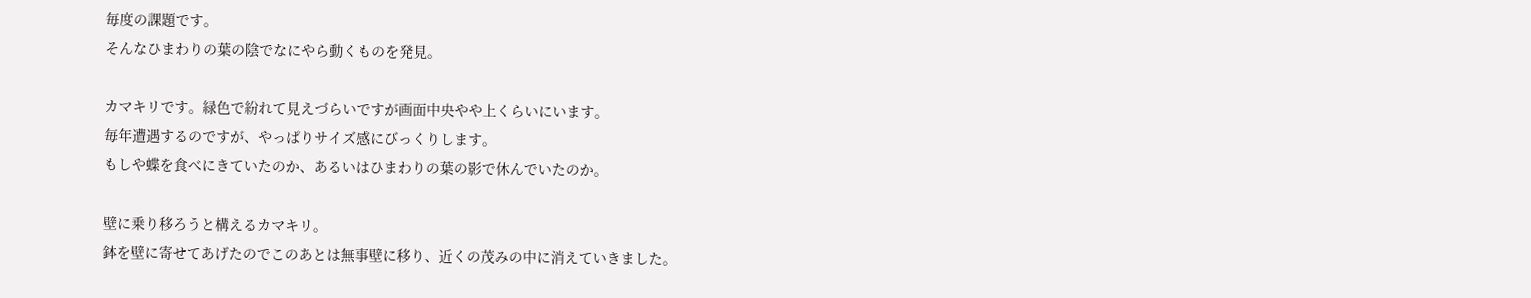毎度の課題です。
そんなひまわりの葉の陰でなにやら動くものを発見。

カマキリです。緑色で紛れて見えづらいですが画面中央やや上くらいにいます。
毎年遭遇するのですが、やっぱりサイズ感にびっくりします。
もしや蝶を食べにきていたのか、あるいはひまわりの葉の影で休んでいたのか。

壁に乗り移ろうと構えるカマキリ。
鉢を壁に寄せてあげたのでこのあとは無事壁に移り、近くの茂みの中に消えていきました。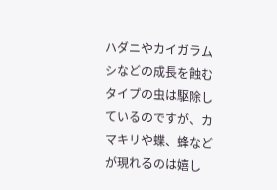ハダニやカイガラムシなどの成長を蝕むタイプの虫は駆除しているのですが、カマキリや蝶、蜂などが現れるのは嬉し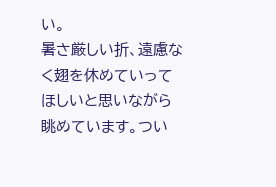い。
暑さ厳しい折、遠慮なく翅を休めていってほしいと思いながら眺めています。つい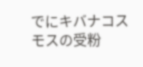でにキバナコスモスの受粉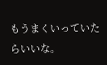もうまくいっていたらいいな。